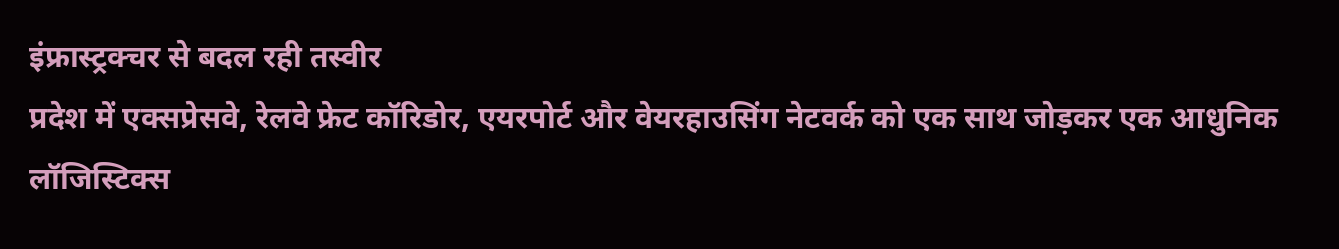इंफ्रास्ट्रक्चर से बदल रही तस्वीर
प्रदेश में एक्सप्रेसवे, रेलवे फ्रेट कॉरिडोर, एयरपोर्ट और वेयरहाउसिंग नेटवर्क को एक साथ जोड़कर एक आधुनिक लॉजिस्टिक्स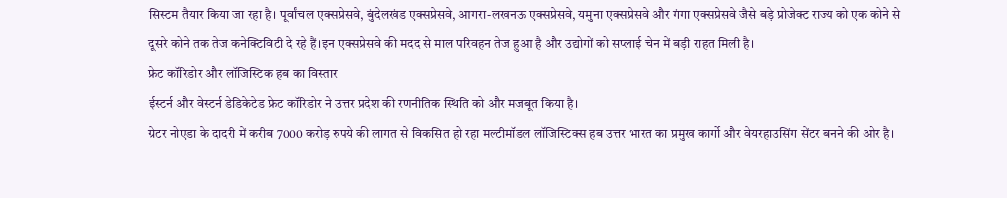सिस्टम तैयार किया जा रहा है। पूर्वांचल एक्सप्रेसवे, बुंदेलखंड एक्सप्रेसवे, आगरा-लखनऊ एक्सप्रेसवे, यमुना एक्सप्रेसवे और गंगा एक्सप्रेसवे जैसे बड़े प्रोजेक्ट राज्य को एक कोने से दूसरे कोने तक तेज कनेक्टिविटी दे रहे हैं।इन एक्सप्रेसवे की मदद से माल परिवहन तेज हुआ है और उद्योगों को सप्लाई चेन में बड़ी राहत मिली है।
फ्रेट कॉरिडोर और लॉजिस्टिक हब का विस्तार
ईस्टर्न और वेस्टर्न डेडिकेटेड फ्रेट कॉरिडोर ने उत्तर प्रदेश की रणनीतिक स्थिति को और मजबूत किया है।
ग्रेटर नोएडा के दादरी में करीब 7000 करोड़ रुपये की लागत से विकसित हो रहा मल्टीमॉडल लॉजिस्टिक्स हब उत्तर भारत का प्रमुख कार्गो और वेयरहाउसिंग सेंटर बनने की ओर है।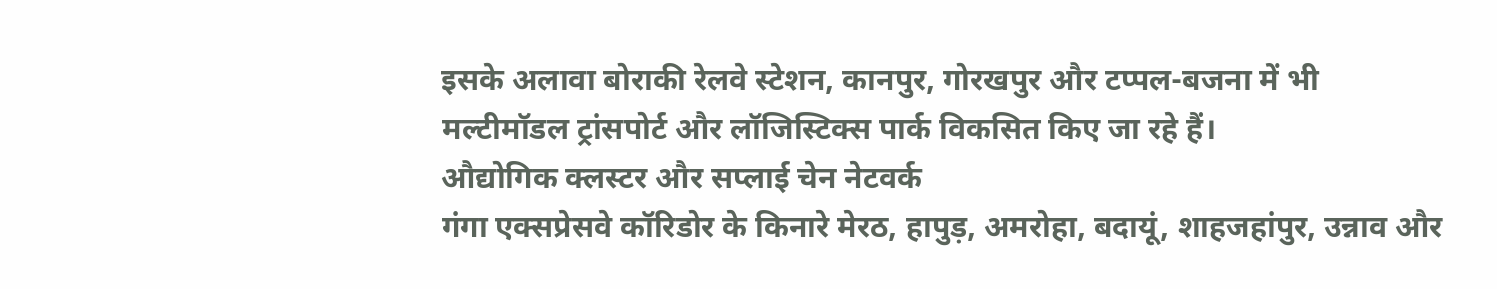इसके अलावा बोराकी रेलवे स्टेशन, कानपुर, गोरखपुर और टप्पल-बजना में भी मल्टीमॉडल ट्रांसपोर्ट और लॉजिस्टिक्स पार्क विकसित किए जा रहे हैं।
औद्योगिक क्लस्टर और सप्लाई चेन नेटवर्क
गंगा एक्सप्रेसवे कॉरिडोर के किनारे मेरठ, हापुड़, अमरोहा, बदायूं, शाहजहांपुर, उन्नाव और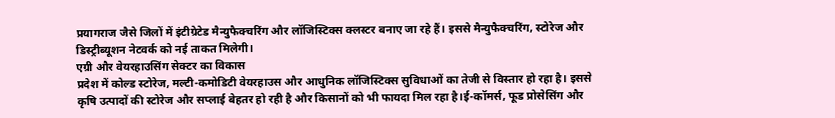प्रयागराज जैसे जिलों में इंटीग्रेटेड मैन्युफैक्चरिंग और लॉजिस्टिक्स क्लस्टर बनाए जा रहे हैं। इससे मैन्युफैक्चरिंग, स्टोरेज और डिस्ट्रीब्यूशन नेटवर्क को नई ताकत मिलेगी।
एग्री और वेयरहाउसिंग सेक्टर का विकास
प्रदेश में कोल्ड स्टोरेज, मल्टी-कमोडिटी वेयरहाउस और आधुनिक लॉजिस्टिक्स सुविधाओं का तेजी से विस्तार हो रहा है। इससे कृषि उत्पादों की स्टोरेज और सप्लाई बेहतर हो रही है और किसानों को भी फायदा मिल रहा है।ई-कॉमर्स, फूड प्रोसेसिंग और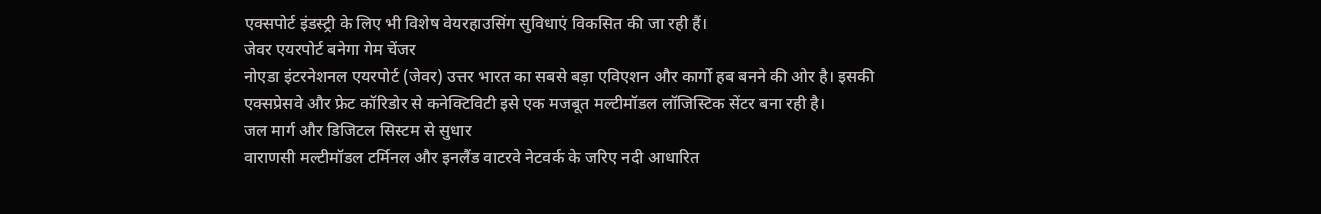एक्सपोर्ट इंडस्ट्री के लिए भी विशेष वेयरहाउसिंग सुविधाएं विकसित की जा रही हैं।
जेवर एयरपोर्ट बनेगा गेम चेंजर
नोएडा इंटरनेशनल एयरपोर्ट (जेवर) उत्तर भारत का सबसे बड़ा एविएशन और कार्गो हब बनने की ओर है। इसकी एक्सप्रेसवे और फ्रेट कॉरिडोर से कनेक्टिविटी इसे एक मजबूत मल्टीमॉडल लॉजिस्टिक सेंटर बना रही है।
जल मार्ग और डिजिटल सिस्टम से सुधार
वाराणसी मल्टीमॉडल टर्मिनल और इनलैंड वाटरवे नेटवर्क के जरिए नदी आधारित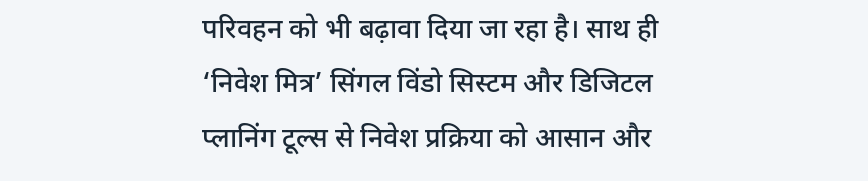परिवहन को भी बढ़ावा दिया जा रहा है। साथ ही ‘निवेश मित्र’ सिंगल विंडो सिस्टम और डिजिटल प्लानिंग टूल्स से निवेश प्रक्रिया को आसान और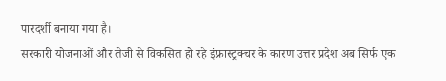पारदर्शी बनाया गया है।
सरकारी योजनाओं और तेजी से विकसित हो रहे इंफ्रास्ट्रक्चर के कारण उत्तर प्रदेश अब सिर्फ एक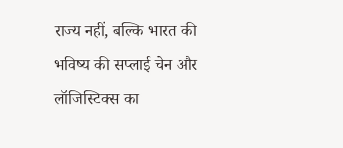राज्य नहीं, बल्कि भारत की भविष्य की सप्लाई चेन और लॉजिस्टिक्स का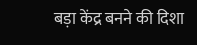बड़ा केंद्र बनने की दिशा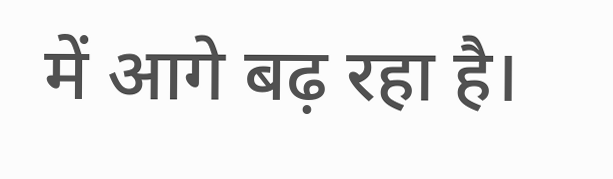में आगे बढ़ रहा है।